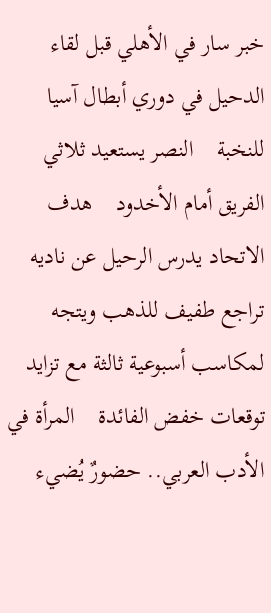خبر سار في الأهلي قبل لقاء الدحيل في دوري أبطال آسيا للنخبة    النصر يستعيد ثلاثي الفريق أمام الأخدود    هدف الاتحاد يدرس الرحيل عن ناديه    تراجع طفيف للذهب ويتجه لمكاسب أسبوعية ثالثة مع تزايد توقعات خفض الفائدة    المرأة في الأدب العربي.. حضورٌ يُضيء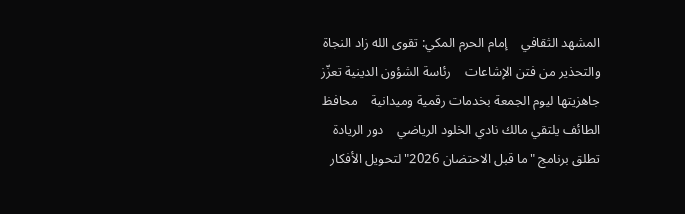المشهد الثقافي    إمام الحرم المكي: تقوى الله زاد النجاة والتحذير من فتن الإشاعات    رئاسة الشؤون الدينية تعزّز جاهزيتها ليوم الجمعة بخدمات رقمية وميدانية    محافظ الطائف يلتقي مالك نادي الخلود الرياضي    دور الريادة تطلق برنامج "ما قبل الاحتضان 2026" لتحويل الأفكار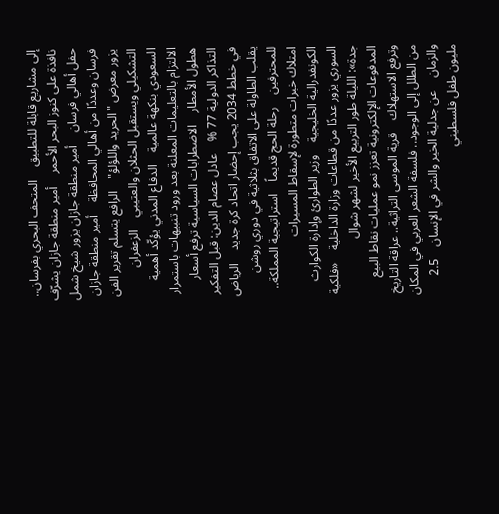إلى مشاريع قابلة للتطبيق    المتحف البحري بفرسان.. نافذة على كنوز البحر الأحمر    أمير منطقة جازان يشرّف حفل أهالي فرسان    أمير منطقة جازان يزور شيخ شمل فرسان وعددًا من أهالي المحافظة    أمير منطقة جازان يزور معرض "الحريد واللؤلؤ"    الرافع يتسلم تقرير الفن التشكيلي ويستقبل الحثلان والعتيبي    الزعفران السعودي بنكهة عالمية    الدفاع المدني يؤكّد أهمية الالتزام بالتعليمات المعلنة بعد ورود تنبيهات باستمرار هطول الأمطار    الاضطرابات السياسية ترفع أسعار التذاكر الدولية 77 %    عادل عصام الدين: قبل التفكير في خطط 2034 يجب إحضار اتحاد كرة جديد    الرياض يقلب الطاولة على الاتفاق بثلاثية في دوري روشن للمحترفين    رحلة الحج قديماً    استراتيجية المملكة.. امتلاك خبرات متطورة لإسقاط المسيرات    الكونفدرالية الخليجية    وزير الطوارئ وإدارة الكوارث السوري يزور عددًا من قطاعات وزارة الداخلية    «فلكية جدة»: الليلة طور التربيع الأخير لشهر شوال    المدفوعات الإلكترونية تعزز نمو عمليات نقاط البيع وترفع الاستهلاك    قرية الموسى التراثية.. عراقة التاريخ    من الطلل إلى الوجود.. فلسفة الشعر العربي في المكان والزمان    عن جدلية الخير والشر في الإنسان    2.5 مليون طفل فلسطيني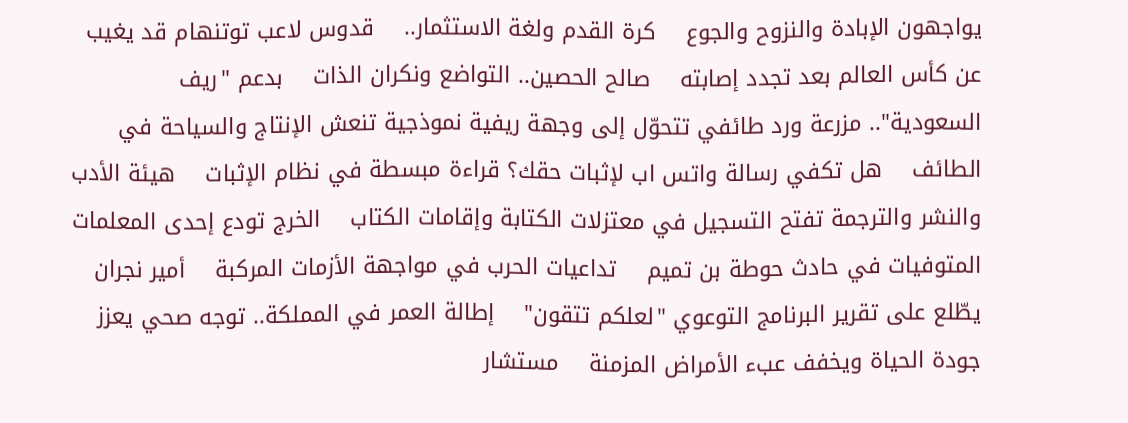يواجهون الإبادة والنزوح والجوع    كرة القدم ولغة الاستثمار..    قدوس لاعب توتنهام قد يغيب عن كأس العالم بعد تجدد إصابته    صالح الحصين.. التواضع ونكران الذات    بدعم "ريف السعودية".. مزرعة ورد طائفي تتحوّل إلى وجهة ريفية نموذجية تنعش الإنتاج والسياحة في الطائف    هل تكفي رسالة واتس اب لإثبات حقك؟ قراءة مبسطة في نظام الإثبات    هيئة الأدب والنشر والترجمة تفتح التسجيل في معتزلات الكتابة وإقامات الكتاب    الخرج تودع إحدى المعلمات المتوفيات في حادث حوطة بن تميم    تداعيات الحرب في مواجهة الأزمات المركبة    أمير نجران يطّلع على تقرير البرنامج التوعوي "لعلكم تتقون"    إطالة العمر في المملكة.. توجه صحي يعزز جودة الحياة ويخفف عبء الأمراض المزمنة    مستشار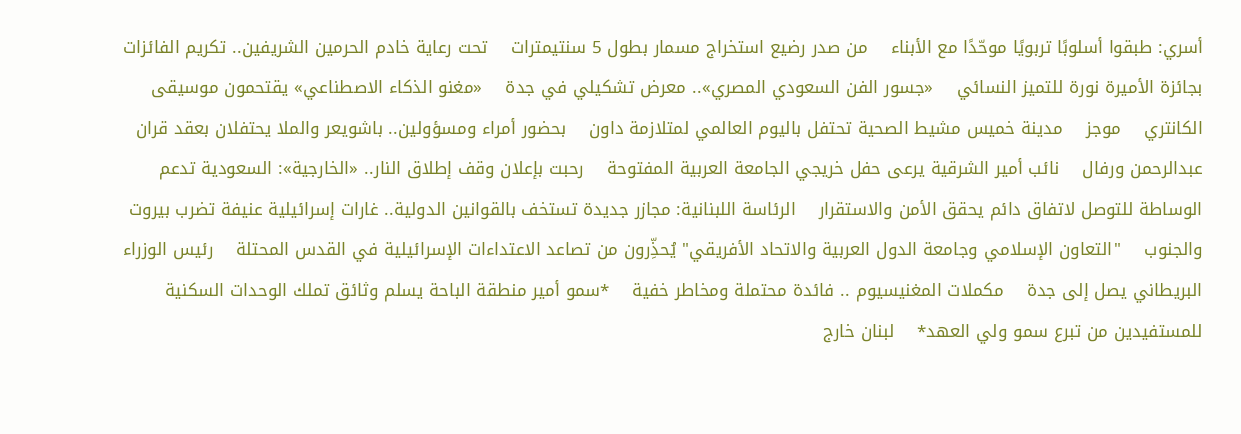أسري: طبقوا أسلوبًا تربويًا موحّدًا مع الأبناء    من صدر رضيع استخراج مسمار بطول 5 سنتيمترات    تحت رعاية خادم الحرمين الشريفين.. تكريم الفائزات بجائزة الأميرة نورة للتميز النسائي    «جسور الفن السعودي المصري».. معرض تشكيلي في جدة    «مغنو الذكاء الاصطناعي» يقتحمون موسيقى الكانتري    موجز    مدينة خميس مشيط الصحية تحتفل باليوم العالمي لمتلازمة داون    بحضور أمراء ومسؤولين.. باشويعر والملا يحتفلان بعقد قران عبدالرحمن ورفال    نائب أمير الشرقية يرعى حفل خريجي الجامعة العربية المفتوحة    رحبت بإعلان وقف إطلاق النار.. «الخارجية»: السعودية تدعم الوساطة للتوصل لاتفاق دائم يحقق الأمن والاستقرار    الرئاسة اللبنانية: مجازر جديدة تستخف بالقوانين الدولية.. غارات إسرائيلية عنيفة تضرب بيروت والجنوب    "التعاون الإسلامي وجامعة الدول العربية والاتحاد الأفريقي" يُحذِّرون من تصاعد الاعتداءات الإسرائيلية في القدس المحتلة    رئيس الوزراء البريطاني يصل إلى جدة    مكملات المغنيسيوم .. فائدة محتملة ومخاطر خفية    *سمو أمير منطقة الباحة يسلم وثائق تملك الوحدات السكنية للمستفيدين من تبرع سمو ولي العهد*    لبنان خارج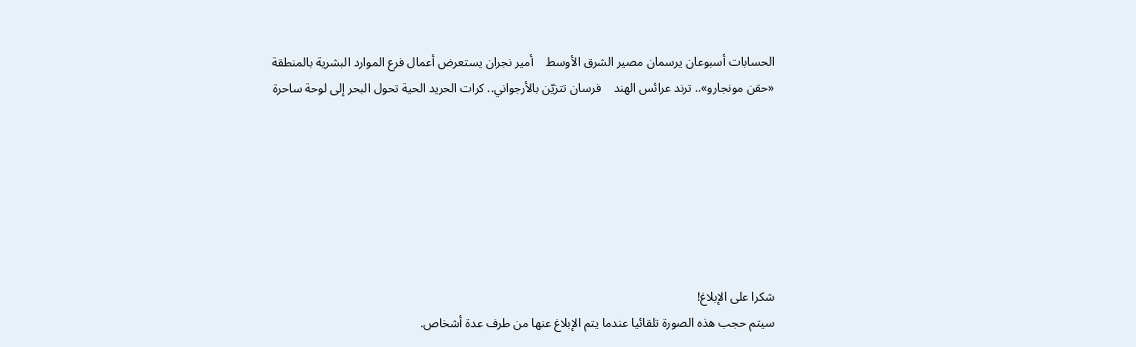الحسابات أسبوعان يرسمان مصير الشرق الأوسط    أمير نجران يستعرض أعمال فرع الموارد البشرية بالمنطقة    «حقن مونجارو».. ترند عرائس الهند    فرسان تتزيّن بالأرجواني.. كرات الحريد الحية تحول البحر إلى لوحة ساحرة







شكرا على الإبلاغ!
سيتم حجب هذه الصورة تلقائيا عندما يتم الإبلاغ عنها من طرف عدة أشخاص.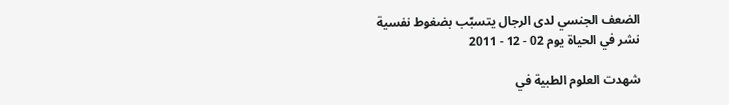الضعف الجنسي لدى الرجال يتسبّب بضغوط نفسية
نشر في الحياة يوم 02 - 12 - 2011

شهدت العلوم الطبية في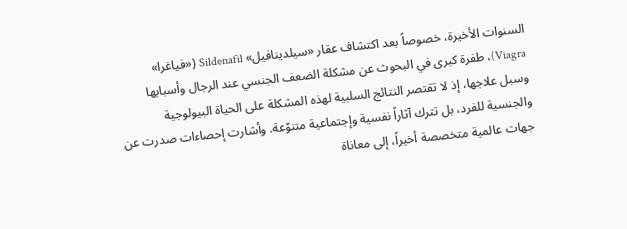السنوات الأخيرة، خصوصاً بعد اكتشاف عقار «سيلدينافيل» Sildenafil («فياغرا» Viagra)، طفرة كبرى في البحوث عن مشكلة الضعف الجنسي عند الرجال وأسبابها وسبل علاجها، إذ لا تقتصر النتائج السلبية لهذه المشكلة على الحياة البيولوجية والجنسية للفرد، بل تترك آثاراً نفسية وإجتماعية متنوّعة. وأشارت إحصاءات صدرت عن جهات عالمية متخصصة أخيراً، إلى معاناة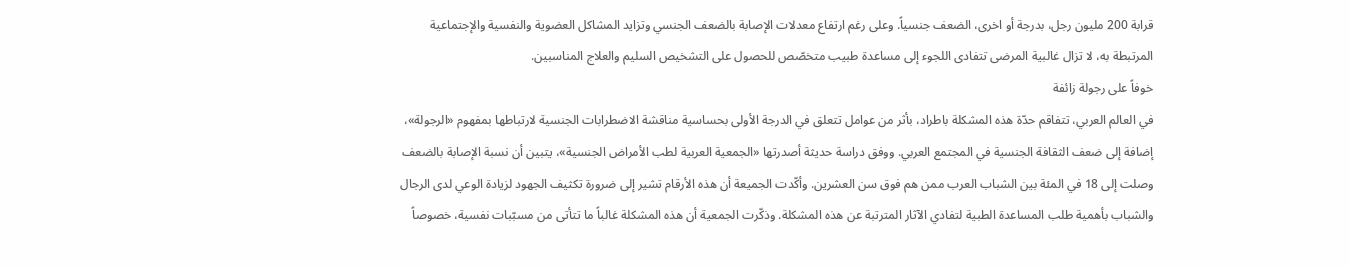قرابة 200 مليون رجل، بدرجة أو اخرى، الضعف جنسياً. وعلى رغم ارتفاع معدلات الإصابة بالضعف الجنسي وتزايد المشاكل العضوية والنفسية والإجتماعية المرتبطة به، لا تزال غالبية المرضى تتفادى اللجوء إلى مساعدة طبيب متخصّص للحصول على التشخيص السليم والعلاج المناسبين.
خوفاً على رجولة زائفة
في العالم العربي، تتفاقم حدّة هذه المشكلة باطراد، بأثر من عوامل تتعلق في الدرجة الأولى بحساسية مناقشة الاضطرابات الجنسية لارتباطها بمفهوم «الرجولة»، إضافة إلى ضعف الثقافة الجنسية في المجتمع العربي. ووفق دراسة حديثة أصدرتها «الجمعية العربية لطب الأمراض الجنسية»، يتبين أن نسبة الإصابة بالضعف وصلت إلى 18 في المئة بين الشباب العرب ممن هم فوق سن العشرين. وأكّدت الجميعة أن هذه الأرقام تشير إلى ضرورة تكثيف الجهود لزيادة الوعي لدى الرجال والشباب بأهمية طلب المساعدة الطبية لتفادي الآثار المترتبة عن هذه المشكلة. وذكّرت الجمعية أن هذه المشكلة غالباً ما تتأتى من مسبّبات نفسية، خصوصاً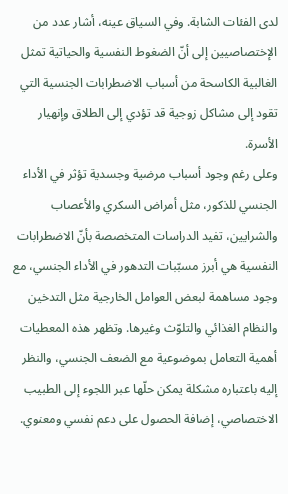لدى الفئات الشابة. وفي السياق عينه، أشار عدد من الإختصاصيين إلى أنّ الضغوط النفسية والحياتية تمثل الغالبية الكاسحة من أسباب الاضطرابات الجنسية التي تقود إلى مشاكل زوجية قد تؤدي إلى الطلاق وإنهيار الأسرة.
وعلى رغم وجود أسباب مرضية وجسدية تؤثر في الأداء الجنسي للذكور، مثل أمراض السكري والأعصاب والشرايين، تفيد الدراسات المتخصصة بأنّ الاضطرابات النفسية هي أبرز مسبّبات التدهور في الأداء الجنسي، مع وجود مساهمة لبعض العوامل الخارجية مثل التدخين والنظام الغذائي والتلوّث وغيرها. وتظهر هذه المعطيات أهمية التعامل بموضوعية مع الضعف الجنسي، والنظر إليه باعتباره مشكلة يمكن حلّها عبر اللجوء إلى الطبيب الاختصاصي، إضافة الحصول على دعم نفسي ومعنوي.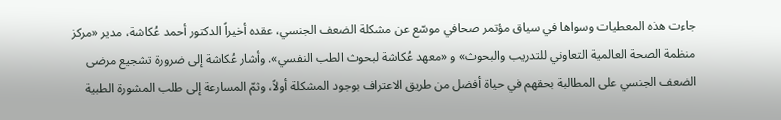جاءت هذه المعطيات وسواها في سياق مؤتمر صحافي موسّع عن مشكلة الضعف الجنسي، عقده أخيراً الدكتور أحمد عُكاشة، مدير «مركز منظمة الصحة العالمية التعاوني للتدريب والبحوث» و «معهد عُكاشة لبحوث الطب النفسي». وأشار عُكاشة إلى ضرورة تشجيع مرضى الضعف الجنسي على المطالبة بحقهم في حياة أفضل من طريق الاعتراف بوجود المشكلة أولاً، وثمّ المسارعة إلى طلب المشورة الطبية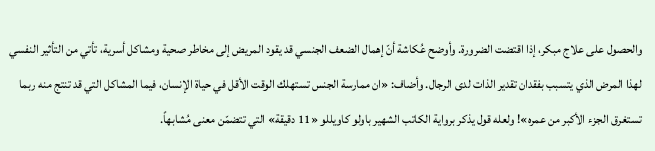والحصول على علاج مبكر، إذا اقتضت الضرورة. وأوضح عُكاشة أنّ إهمال الضعف الجنسي قد يقود المريض إلى مخاطر صحية ومشاكل أسرية، تأتي من التأثير النفسي لهذا المرض الذي يتسبب بفقدان تقدير الذات لدى الرجال. وأضاف: «ان ممارسة الجنس تستهلك الوقت الأقل في حياة الإنسان، فيما المشاكل التي قد تنتج منه ربما تستغرق الجزء الأكبر من عمره»! ولعله قول يذكر برواية الكاتب الشهير باولو كاويللو «11 دقيقة» التي تتضمّن معنى مُشابهاً.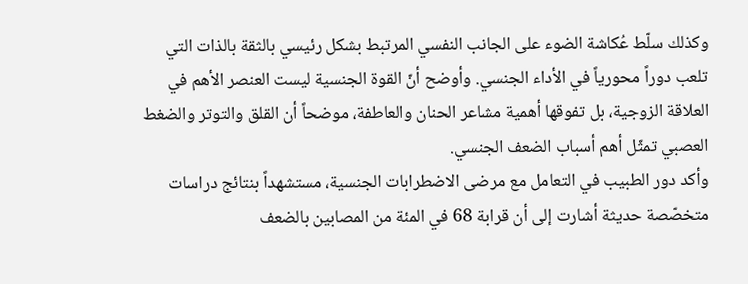وكذلك سلّط عُكاشة الضوء على الجانب النفسي المرتبط بشكل رئيسي بالثقة بالذات التي تلعب دوراً محورياً في الأداء الجنسي. وأوضح أنّ القوة الجنسية ليست العنصر الأهم في العلاقة الزوجية، بل تفوقها أهمية مشاعر الحنان والعاطفة، موضحاً أن القلق والتوتر والضغط العصبي تمثّل أهم أسباب الضعف الجنسي.
وأكد دور الطبيب في التعامل مع مرضى الاضطرابات الجنسية، مستشهداً بنتائج دراسات متخصّصة حديثة أشارت إلى أن قرابة 68 في المئة من المصابين بالضعف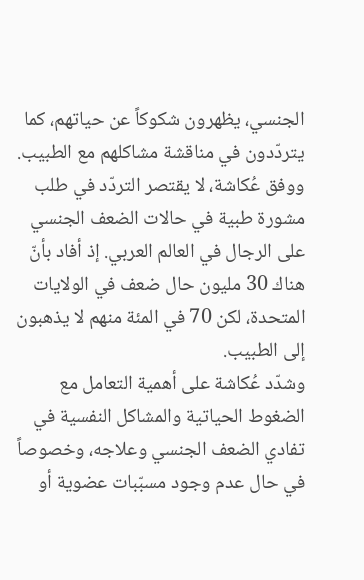الجنسي، يظهرون شكوكاً عن حياتهم، كما يتردّدون في مناقشة مشاكلهم مع الطبيب. ووفق عُكاشة، لا يقتصر التردّد في طلب مشورة طبية في حالات الضعف الجنسي على الرجال في العالم العربي. إذ أفاد بأنّ هناك 30 مليون حال ضعف في الولايات المتحدة، لكن 70 في المئة منهم لا يذهبون إلى الطبيب.
وشدّد عُكاشة على أهمية التعامل مع الضغوط الحياتية والمشاكل النفسية في تفادي الضعف الجنسي وعلاجه، وخصوصاً في حال عدم وجود مسبّبات عضوية أو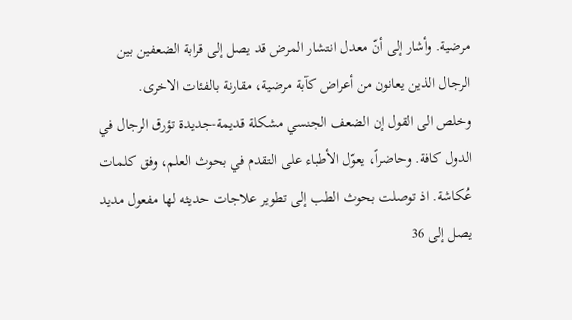مرضية. وأشار إلى أنّ معدل انتشار المرض قد يصل إلى قرابة الضعفين بين الرجال الذين يعانون من أعراض كآبة مرضية، مقارنة بالفئات الاخرى.
وخلص الى القول إن الضعف الجنسي مشكلة قديمة-جديدة تؤرق الرجال في الدول كافة. وحاضراً، يعوّل الأطباء على التقدم في بحوث العلم، وفق كلمات عُكاشة. اذ توصلت بحوث الطب إلى تطوير علاجات حديثه لها مفعول مديد يصل إلى 36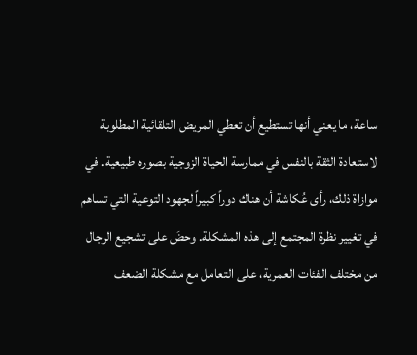ساعة، ما يعني أنها تستطيع أن تعطي المريض التلقائية المطلوبة لاستعادة الثقة بالنفس في ممارسة الحياة الزوجية بصوره طبيعية. في موازاة ذلك، رأى عُكاشة أن هناك دوراً كبيراً لجهود التوعية التي تساهم في تغيير نظرة المجتمع إلى هذه المشكلة. وحضَ على تشجيع الرجال من مختلف الفئات العمرية، على التعامل مع مشكلة الضعف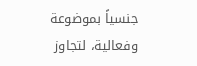جنسياً بموضوعة وفعالية، لتجاوز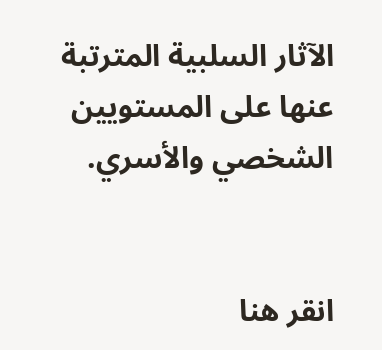الآثار السلبية المترتبة عنها على المستويين الشخصي والأسري.


انقر هنا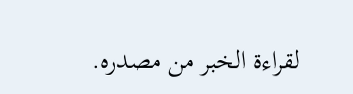لقراءة الخبر من مصدره.